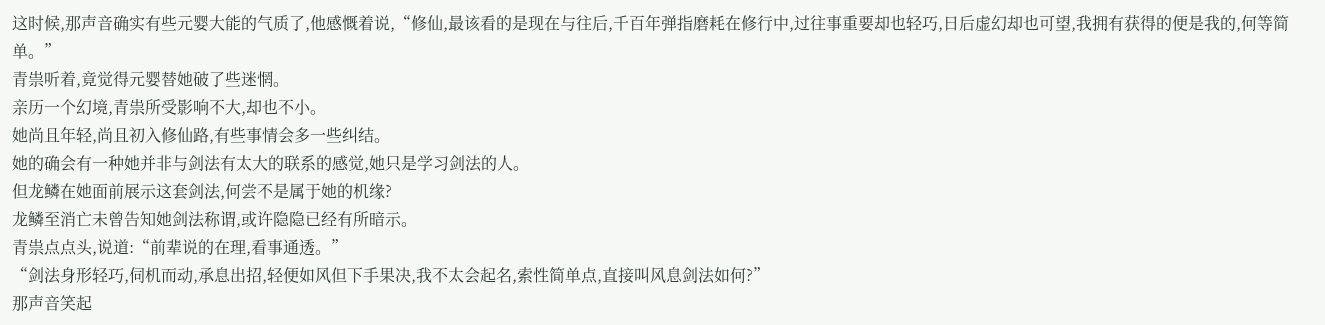这时候,那声音确实有些元婴大能的气质了,他感慨着说,“修仙,最该看的是现在与往后,千百年弹指磨耗在修行中,过往事重要却也轻巧,日后虚幻却也可望,我拥有获得的便是我的,何等简单。”
青祟听着,竟觉得元婴替她破了些迷惘。
亲历一个幻境,青祟所受影响不大,却也不小。
她尚且年轻,尚且初入修仙路,有些事情会多一些纠结。
她的确会有一种她并非与剑法有太大的联系的感觉,她只是学习剑法的人。
但龙鳞在她面前展示这套剑法,何尝不是属于她的机缘?
龙鳞至消亡未曾告知她剑法称谓,或许隐隐已经有所暗示。
青祟点点头,说道:“前辈说的在理,看事通透。”
“剑法身形轻巧,伺机而动,承息出招,轻便如风但下手果决,我不太会起名,索性简单点,直接叫风息剑法如何?”
那声音笑起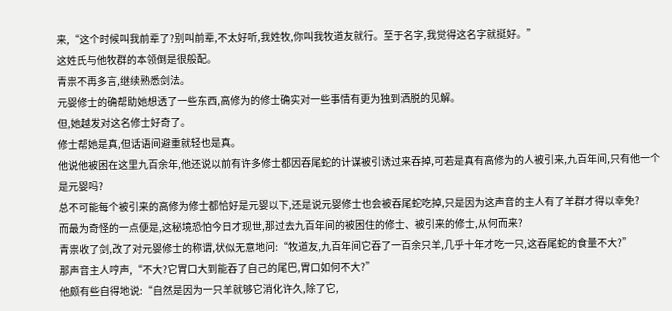来,“这个时候叫我前辈了?别叫前辈,不太好听,我姓牧,你叫我牧道友就行。至于名字,我觉得这名字就挺好。”
这姓氏与他牧群的本领倒是很般配。
青祟不再多言,继续熟悉剑法。
元婴修士的确帮助她想透了一些东西,高修为的修士确实对一些事情有更为独到洒脱的见解。
但,她越发对这名修士好奇了。
修士帮她是真,但话语间避重就轻也是真。
他说他被困在这里九百余年,他还说以前有许多修士都因吞尾蛇的计谋被引诱过来吞掉,可若是真有高修为的人被引来,九百年间,只有他一个是元婴吗?
总不可能每个被引来的高修为修士都恰好是元婴以下,还是说元婴修士也会被吞尾蛇吃掉,只是因为这声音的主人有了羊群才得以幸免?
而最为奇怪的一点便是,这秘境恐怕今日才现世,那过去九百年间的被困住的修士、被引来的修士,从何而来?
青祟收了剑,改了对元婴修士的称谓,状似无意地问:“牧道友,九百年间它吞了一百余只羊,几乎十年才吃一只,这吞尾蛇的食量不大?”
那声音主人哼声,“不大?它胃口大到能吞了自己的尾巴,胃口如何不大?”
他颇有些自得地说:“自然是因为一只羊就够它消化许久,除了它,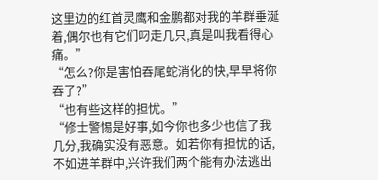这里边的红首灵鹰和金鹏都对我的羊群垂涎着,偶尔也有它们叼走几只,真是叫我看得心痛。”
“怎么?你是害怕吞尾蛇消化的快,早早将你吞了?”
“也有些这样的担忧。”
“修士警惕是好事,如今你也多少也信了我几分,我确实没有恶意。如若你有担忧的话,不如进羊群中,兴许我们两个能有办法逃出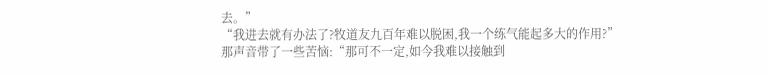去。”
“我进去就有办法了?牧道友九百年难以脱困,我一个练气能起多大的作用?”
那声音带了一些苦恼:“那可不一定,如今我难以接触到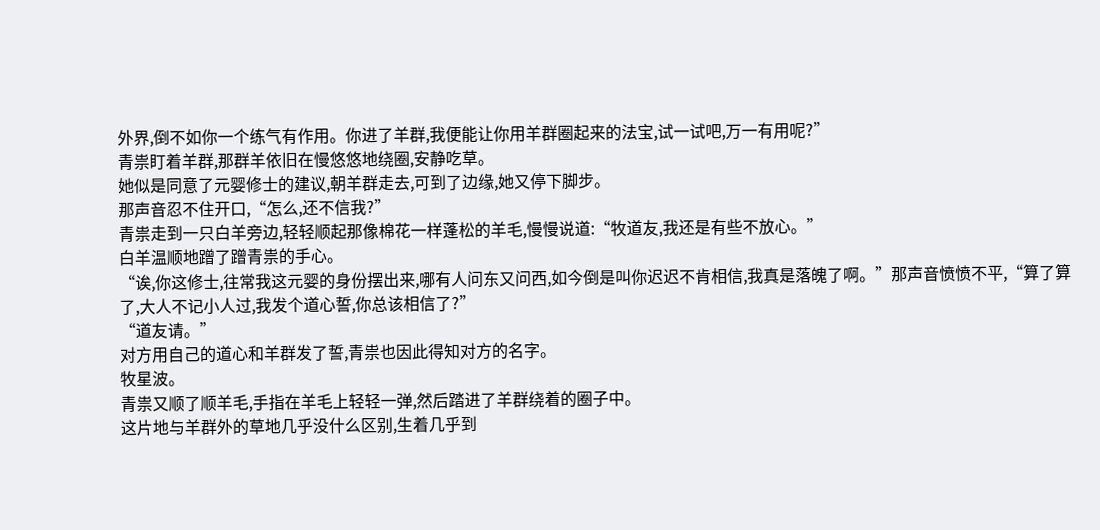外界,倒不如你一个练气有作用。你进了羊群,我便能让你用羊群圈起来的法宝,试一试吧,万一有用呢?”
青祟盯着羊群,那群羊依旧在慢悠悠地绕圈,安静吃草。
她似是同意了元婴修士的建议,朝羊群走去,可到了边缘,她又停下脚步。
那声音忍不住开口,“怎么,还不信我?”
青祟走到一只白羊旁边,轻轻顺起那像棉花一样蓬松的羊毛,慢慢说道:“牧道友,我还是有些不放心。”
白羊温顺地蹭了蹭青祟的手心。
“诶,你这修士,往常我这元婴的身份摆出来,哪有人问东又问西,如今倒是叫你迟迟不肯相信,我真是落魄了啊。”那声音愤愤不平,“算了算了,大人不记小人过,我发个道心誓,你总该相信了?”
“道友请。”
对方用自己的道心和羊群发了誓,青祟也因此得知对方的名字。
牧星波。
青祟又顺了顺羊毛,手指在羊毛上轻轻一弹,然后踏进了羊群绕着的圈子中。
这片地与羊群外的草地几乎没什么区别,生着几乎到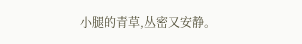小腿的青草,丛密又安静。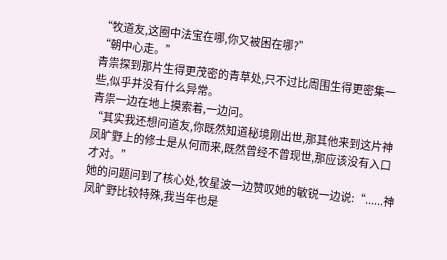“牧道友,这圈中法宝在哪,你又被困在哪?”
“朝中心走。”
青祟探到那片生得更茂密的青草处,只不过比周围生得更密集一些,似乎并没有什么异常。
青祟一边在地上摸索着,一边问。
“其实我还想问道友,你既然知道秘境刚出世,那其他来到这片神凤旷野上的修士是从何而来,既然曾经不曾现世,那应该没有入口才对。”
她的问题问到了核心处,牧星波一边赞叹她的敏锐一边说:“......神凤旷野比较特殊,我当年也是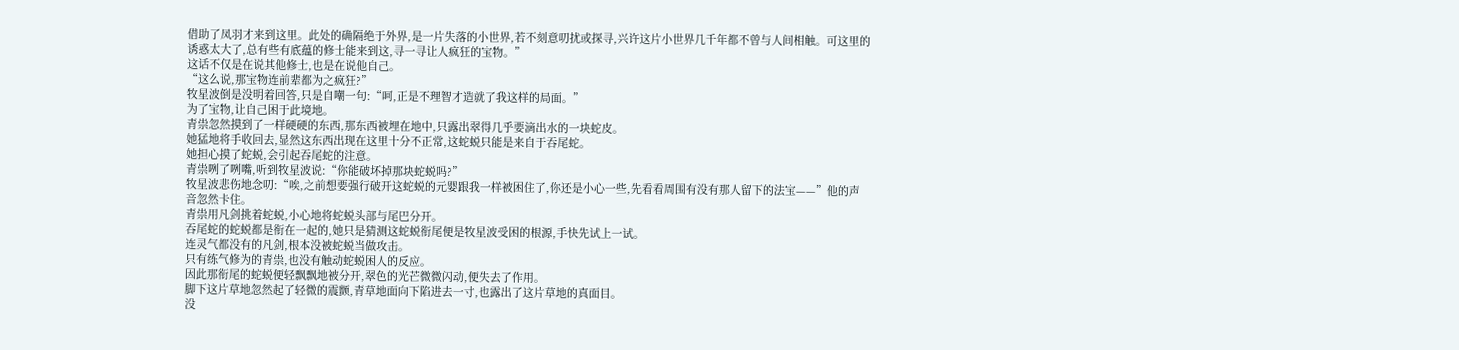借助了凤羽才来到这里。此处的确隔绝于外界,是一片失落的小世界,若不刻意叨扰或探寻,兴许这片小世界几千年都不曾与人间相触。可这里的诱惑太大了,总有些有底蕴的修士能来到这,寻一寻让人疯狂的宝物。”
这话不仅是在说其他修士,也是在说他自己。
“这么说,那宝物连前辈都为之疯狂?”
牧星波倒是没明着回答,只是自嘲一句:“呵,正是不理智才造就了我这样的局面。”
为了宝物,让自己困于此境地。
青祟忽然摸到了一样硬硬的东西,那东西被埋在地中,只露出翠得几乎要滴出水的一块蛇皮。
她猛地将手收回去,显然这东西出现在这里十分不正常,这蛇蜕只能是来自于吞尾蛇。
她担心摸了蛇蜕,会引起吞尾蛇的注意。
青祟咧了咧嘴,听到牧星波说:“你能破坏掉那块蛇蜕吗?”
牧星波悲伤地念叨:“唉,之前想要强行破开这蛇蜕的元婴跟我一样被困住了,你还是小心一些,先看看周围有没有那人留下的法宝——”他的声音忽然卡住。
青祟用凡剑挑着蛇蜕,小心地将蛇蜕头部与尾巴分开。
吞尾蛇的蛇蜕都是衔在一起的,她只是猜测这蛇蜕衔尾便是牧星波受困的根源,手快先试上一试。
连灵气都没有的凡剑,根本没被蛇蜕当做攻击。
只有练气修为的青祟,也没有触动蛇蜕困人的反应。
因此那衔尾的蛇蜕便轻飘飘地被分开,翠色的光芒微微闪动,便失去了作用。
脚下这片草地忽然起了轻微的震颤,青草地面向下陷进去一寸,也露出了这片草地的真面目。
没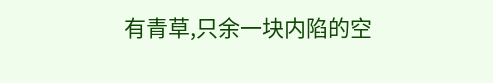有青草,只余一块内陷的空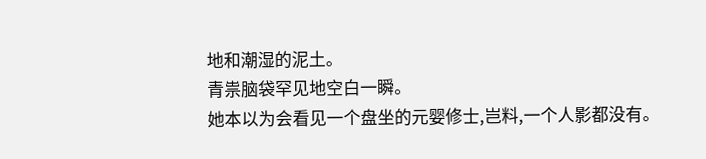地和潮湿的泥土。
青祟脑袋罕见地空白一瞬。
她本以为会看见一个盘坐的元婴修士,岂料,一个人影都没有。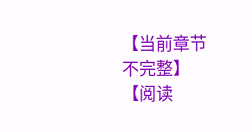【当前章节不完整】
【阅读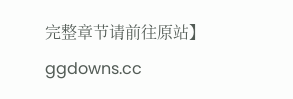完整章节请前往原站】
ggdowns.cc